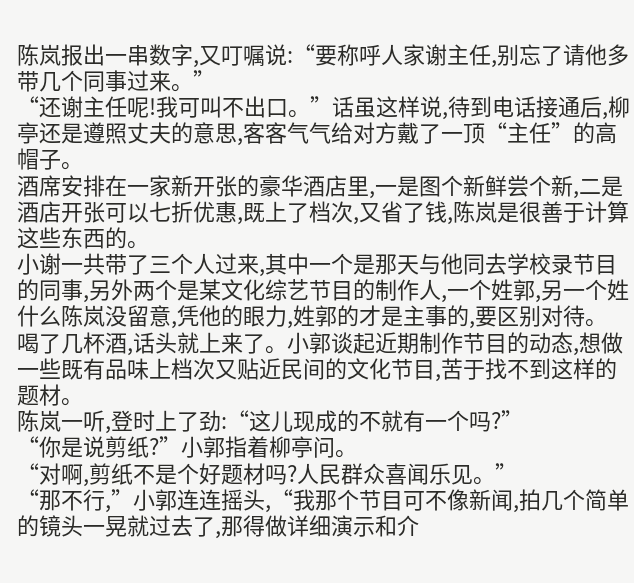陈岚报出一串数字,又叮嘱说:“要称呼人家谢主任,别忘了请他多带几个同事过来。”
“还谢主任呢!我可叫不出口。”话虽这样说,待到电话接通后,柳亭还是遵照丈夫的意思,客客气气给对方戴了一顶“主任”的高帽子。
酒席安排在一家新开张的豪华酒店里,一是图个新鲜尝个新,二是酒店开张可以七折优惠,既上了档次,又省了钱,陈岚是很善于计算这些东西的。
小谢一共带了三个人过来,其中一个是那天与他同去学校录节目的同事,另外两个是某文化综艺节目的制作人,一个姓郭,另一个姓什么陈岚没留意,凭他的眼力,姓郭的才是主事的,要区别对待。
喝了几杯酒,话头就上来了。小郭谈起近期制作节目的动态,想做一些既有品味上档次又贴近民间的文化节目,苦于找不到这样的题材。
陈岚一听,登时上了劲:“这儿现成的不就有一个吗?”
“你是说剪纸?”小郭指着柳亭问。
“对啊,剪纸不是个好题材吗?人民群众喜闻乐见。”
“那不行,”小郭连连摇头,“我那个节目可不像新闻,拍几个简单的镜头一晃就过去了,那得做详细演示和介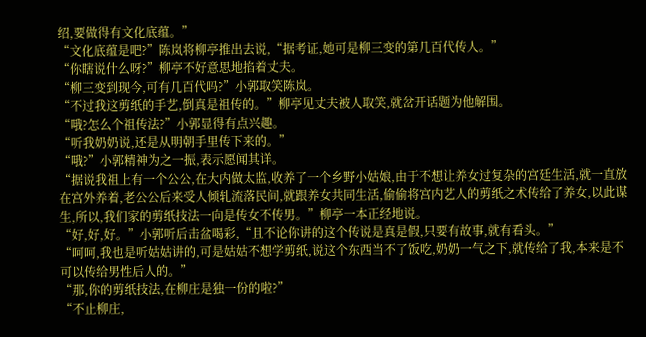绍,要做得有文化底蕴。”
“文化底蕴是吧?”陈岚将柳亭推出去说,“据考证,她可是柳三变的第几百代传人。”
“你瞎说什么呀?”柳亭不好意思地掐着丈夫。
“柳三变到现今,可有几百代吗?”小郭取笑陈岚。
“不过我这剪纸的手艺,倒真是祖传的。”柳亭见丈夫被人取笑,就岔开话题为他解围。
“哦?怎么个祖传法?”小郭显得有点兴趣。
“听我奶奶说,还是从明朝手里传下来的。”
“哦?”小郭精神为之一振,表示愿闻其详。
“据说我祖上有一个公公,在大内做太监,收养了一个乡野小姑娘,由于不想让养女过复杂的宫廷生活,就一直放在宫外养着,老公公后来受人倾轧流落民间,就跟养女共同生活,偷偷将宫内艺人的剪纸之术传给了养女,以此谋生,所以,我们家的剪纸技法一向是传女不传男。”柳亭一本正经地说。
“好,好,好。”小郭听后击盆喝彩,“且不论你讲的这个传说是真是假,只要有故事,就有看头。”
“呵呵,我也是听姑姑讲的,可是姑姑不想学剪纸,说这个东西当不了饭吃,奶奶一气之下,就传给了我,本来是不可以传给男性后人的。”
“那,你的剪纸技法,在柳庄是独一份的啦?”
“不止柳庄,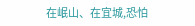在岷山、在宜城,恐怕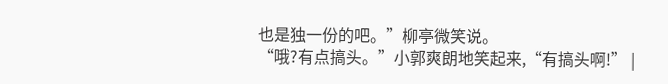也是独一份的吧。”柳亭微笑说。
“哦?有点搞头。”小郭爽朗地笑起来,“有搞头啊!” |